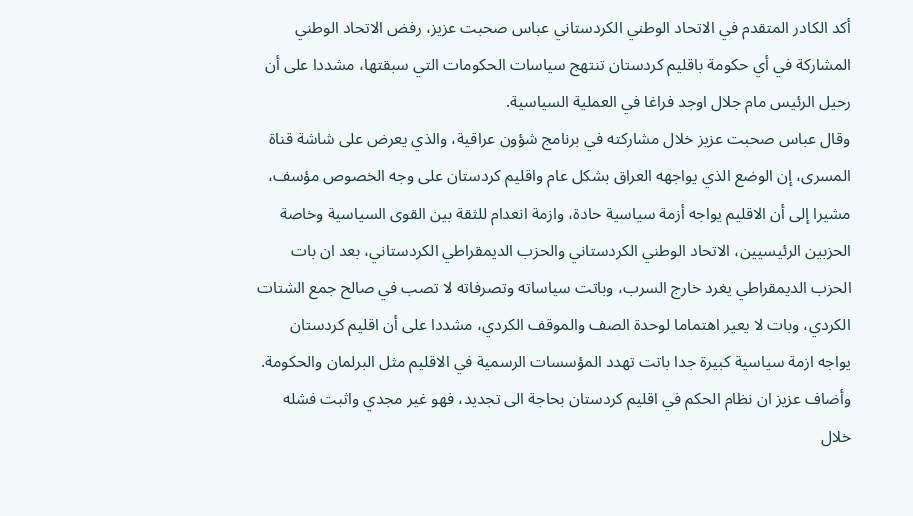أكد الكادر المتقدم في الاتحاد الوطني الكردستاني عباس صحبت عزيز، رفض الاتحاد الوطني المشاركة في أي حكومة باقليم كردستان تنتهج سياسات الحكومات التي سبقتها، مشددا على أن رحيل الرئيس مام جلال اوجد فراغا في العملية السياسية.
وقال عباس صحبت عزيز خلال مشاركته في برنامج شؤون عراقية، والذي يعرض على شاشة قناة المسرى، إن الوضع الذي يواجهه العراق بشكل عام واقليم كردستان على وجه الخصوص مؤسف، مشيرا إلى أن الاقليم يواجه أزمة سياسية حادة، وازمة انعدام للثقة بين القوى السياسية وخاصة الحزبين الرئيسيين، الاتحاد الوطني الكردستاني والحزب الديمقراطي الكردستاني، بعد ان بات الحزب الديمقراطي يغرد خارج السرب، وباتت سياساته وتصرفاته لا تصب في صالح جمع الشتات الكردي، وبات لا يعير اهتماما لوحدة الصف والموقف الكردي، مشددا على أن اقليم كردستان يواجه ازمة سياسية كبيرة جدا باتت تهدد المؤسسات الرسمية في الاقليم مثل البرلمان والحكومة.
وأضاف عزيز ان نظام الحكم في اقليم كردستان بحاجة الى تجديد، فهو غير مجدي واثبت فشله خلال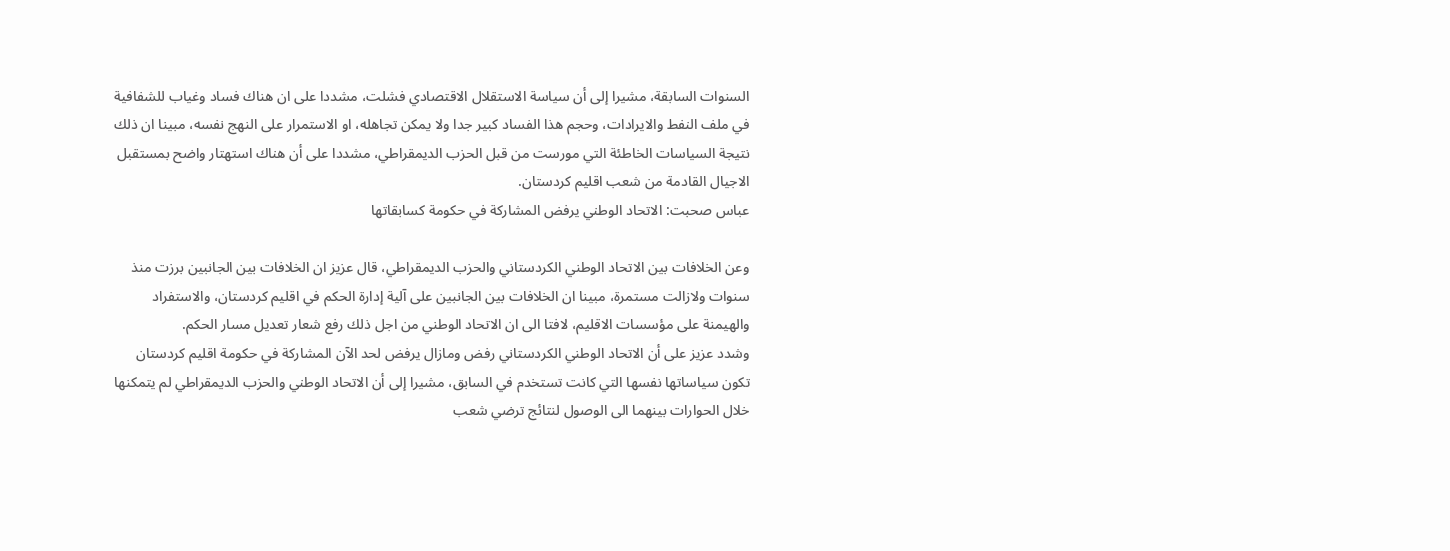السنوات السابقة، مشيرا إلى أن سياسة الاستقلال الاقتصادي فشلت، مشددا على ان هناك فساد وغياب للشفافية في ملف النفط والايرادات، وحجم هذا الفساد كبير جدا ولا يمكن تجاهله، او الاستمرار على النهج نفسه، مبينا ان ذلك نتيجة السياسات الخاطئة التي مورست من قبل الحزب الديمقراطي، مشددا على أن هناك استهتار واضح بمستقبل الاجيال القادمة من شعب اقليم كردستان.
عباس صحبت: الاتحاد الوطني يرفض المشاركة في حكومة كسابقاتها

وعن الخلافات بين الاتحاد الوطني الكردستاني والحزب الديمقراطي، قال عزيز ان الخلافات بين الجانبين برزت منذ سنوات ولازالت مستمرة، مبينا ان الخلافات بين الجانبين على آلية إدارة الحكم في اقليم كردستان، والاستفراد والهيمنة على مؤسسات الاقليم، لافتا الى ان الاتحاد الوطني من اجل ذلك رفع شعار تعديل مسار الحكم.
وشدد عزيز على أن الاتحاد الوطني الكردستاني رفض ومازال يرفض لحد الآن المشاركة في حكومة اقليم كردستان تكون سياساتها نفسها التي كانت تستخدم في السابق، مشيرا إلى أن الاتحاد الوطني والحزب الديمقراطي لم يتمكنها خلال الحوارات بينهما الى الوصول لنتائج ترضي شعب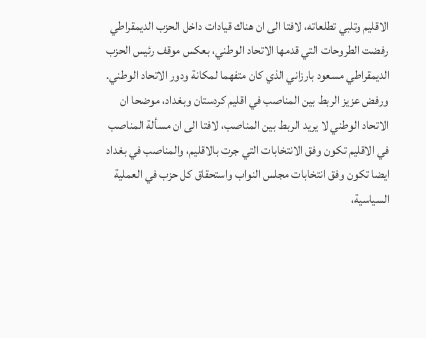الاقليم وتلبي تطلعاته، لافتا الى ان هناك قيادات داخل الحزب الديمقراطي رفضت الطروحات التي قدمها الاتحاد الوطني، بعكس موقف رئيس الحزب الديمقراطي مسعود بارزاني الذي كان متفهما لمكانة ودور الاتحاد الوطني.
ورفض عزيز الربط بين المناصب في اقليم كردستان وبغداد، موضحا ان الاتحاد الوطني لا يريد الربط بين المناصب، لافتا الى ان مسألة المناصب في الاقليم تكون وفق الانتخابات التي جرت بالاقليم، والمناصب في بغداد ايضا تكون وفق انتخابات مجلس النواب واستحقاق كل حزب في العملية السياسية،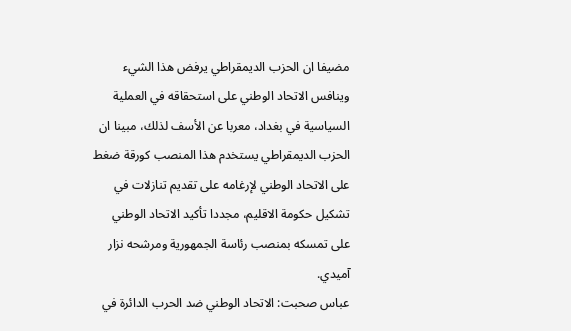مضيفا ان الحزب الديمقراطي يرفض هذا الشيء وينافس الاتحاد الوطني على استحقاقه في العملية السياسية في بغداد، معربا عن الأسف لذلك، مبينا ان الحزب الديمقراطي يستخدم هذا المنصب كورقة ضغط على الاتحاد الوطني لإرغامه على تقديم تنازلات في تشكيل حكومة الاقليم، مجددا تأكيد الاتحاد الوطني على تمسكه بمنصب رئاسة الجمهورية ومرشحه نزار آميدي.
عباس صحبت: الاتحاد الوطني ضد الحرب الدائرة في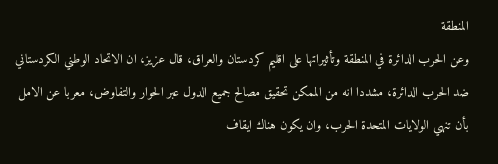المنطقة
وعن الحرب الدائرة في المنطقة وتأثيراتها على اقليم كردستان والعراق، قال عزيز، ان الاتحاد الوطني الكردستاني ضد الحرب الدائرة، مشددا انه من الممكن تحقيق مصالح جميع الدول عبر الحوار والتفاوض، معربا عن الامل بأن تنهي الولايات المتحدة الحرب، وان يكون هناك ايقاف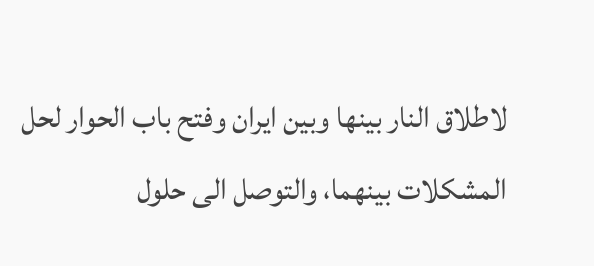لاطلاق النار بينها وبين ايران وفتح باب الحوار لحل المشكلات بينهما، والتوصل الى حلول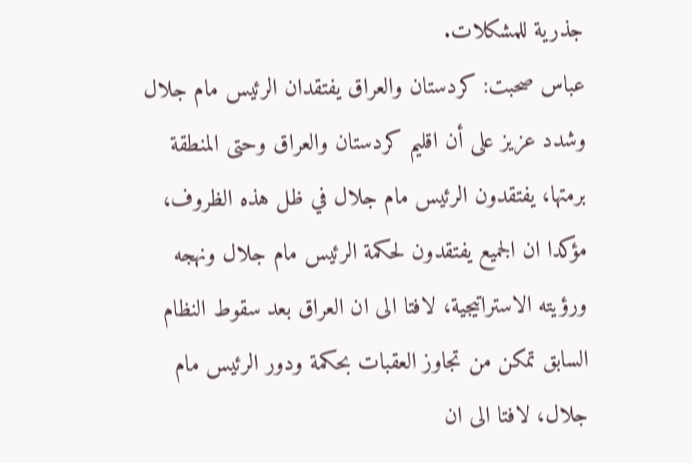جذرية للمشكلات.
عباس صحبت: كردستان والعراق يفتقدان الرئيس مام جلال
وشدد عزيز على أن اقليم كردستان والعراق وحتى المنطقة برمتها، يفتقدون الرئيس مام جلال في ظل هذه الظروف، مؤكدا ان الجميع يفتقدون لحكمة الرئيس مام جلال ونهجه ورؤيته الاستراتيجية، لافتا الى ان العراق بعد سقوط النظام السابق تمكن من تجاوز العقبات بحكمة ودور الرئيس مام جلال، لافتا الى ان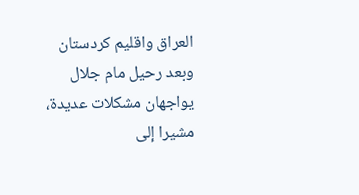العراق واقليم كردستان وبعد رحيل مام جلال يواجهان مشكلات عديدة، مشيرا إلى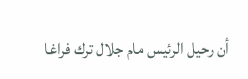أن رحيل الرئيس مام جلال ترك فراغا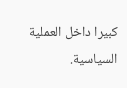كبيرا داخل العملية السياسية.